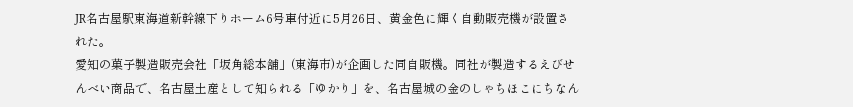JR名古屋駅東海道新幹線下りホーム6号車付近に5月26日、黄金色に輝く自動販売機が設置された。
愛知の菓子製造販売会社「坂角総本舖」(東海市)が企画した同自販機。同社が製造するえびせんべい商品で、名古屋土産として知られる「ゆかり」を、名古屋城の金のしゃちほこにちなん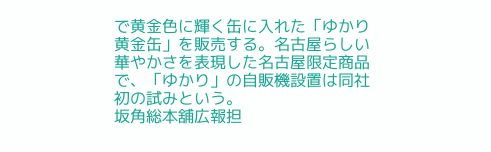で黄金色に輝く缶に入れた「ゆかり黄金缶」を販売する。名古屋らしい華やかさを表現した名古屋限定商品で、「ゆかり」の自販機設置は同社初の試みという。
坂角総本舖広報担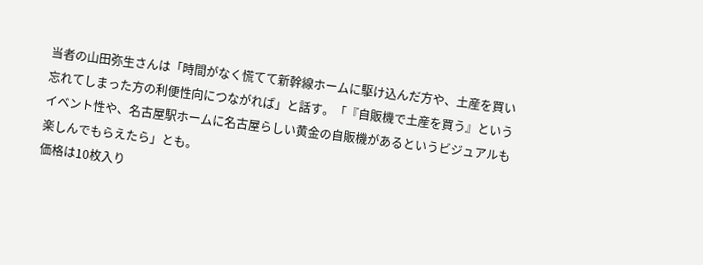当者の山田弥生さんは「時間がなく慌てて新幹線ホームに駆け込んだ方や、土産を買い忘れてしまった方の利便性向につながれば」と話す。「『自販機で土産を買う』というイベント性や、名古屋駅ホームに名古屋らしい黄金の自販機があるというビジュアルも楽しんでもらえたら」とも。
価格は10枚入り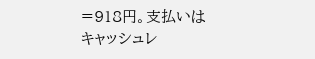=918円。支払いはキャッシュレ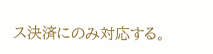ス決済にのみ対応する。